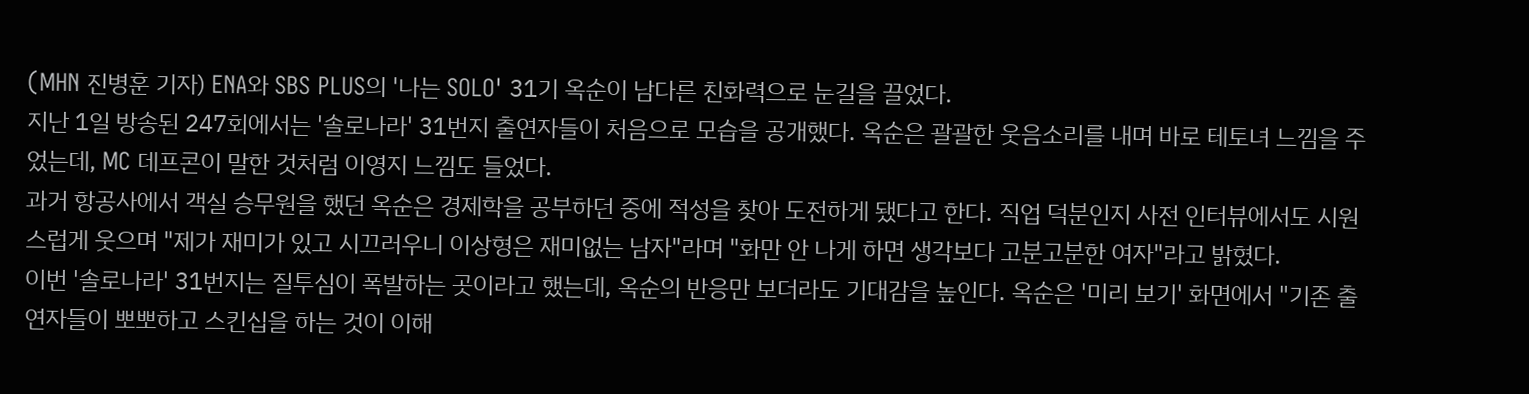(MHN 진병훈 기자) ENA와 SBS PLUS의 '나는 SOLO' 31기 옥순이 남다른 친화력으로 눈길을 끌었다.
지난 1일 방송된 247회에서는 '솔로나라' 31번지 출연자들이 처음으로 모습을 공개했다. 옥순은 괄괄한 웃음소리를 내며 바로 테토녀 느낌을 주었는데, MC 데프콘이 말한 것처럼 이영지 느낌도 들었다.
과거 항공사에서 객실 승무원을 했던 옥순은 경제학을 공부하던 중에 적성을 찾아 도전하게 됐다고 한다. 직업 덕분인지 사전 인터뷰에서도 시원스럽게 웃으며 "제가 재미가 있고 시끄러우니 이상형은 재미없는 남자"라며 "화만 안 나게 하면 생각보다 고분고분한 여자"라고 밝혔다.
이번 '솔로나라' 31번지는 질투심이 폭발하는 곳이라고 했는데, 옥순의 반응만 보더라도 기대감을 높인다. 옥순은 '미리 보기' 화면에서 "기존 출연자들이 뽀뽀하고 스킨십을 하는 것이 이해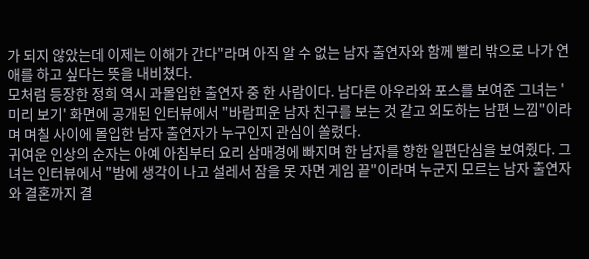가 되지 않았는데 이제는 이해가 간다"라며 아직 알 수 없는 남자 출연자와 함께 빨리 밖으로 나가 연애를 하고 싶다는 뜻을 내비쳤다.
모처럼 등장한 정희 역시 과몰입한 출연자 중 한 사람이다. 남다른 아우라와 포스를 보여준 그녀는 '미리 보기' 화면에 공개된 인터뷰에서 "바람피운 남자 친구를 보는 것 같고 외도하는 남편 느낌"이라며 며칠 사이에 몰입한 남자 출연자가 누구인지 관심이 쏠렸다.
귀여운 인상의 순자는 아예 아침부터 요리 삼매경에 빠지며 한 남자를 향한 일편단심을 보여줬다. 그녀는 인터뷰에서 "밤에 생각이 나고 설레서 잠을 못 자면 게임 끝"이라며 누군지 모르는 남자 출연자와 결혼까지 결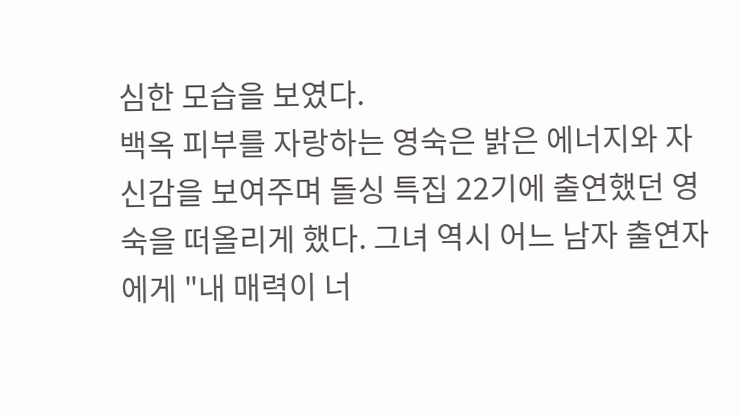심한 모습을 보였다.
백옥 피부를 자랑하는 영숙은 밝은 에너지와 자신감을 보여주며 돌싱 특집 22기에 출연했던 영숙을 떠올리게 했다. 그녀 역시 어느 남자 출연자에게 "내 매력이 너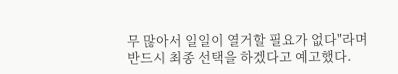무 많아서 일일이 열거할 필요가 없다"라며 반드시 최종 선택을 하겠다고 예고했다.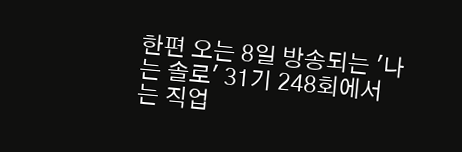한편 오는 8일 방송되는 '나는 솔로' 31기 248회에서는 직업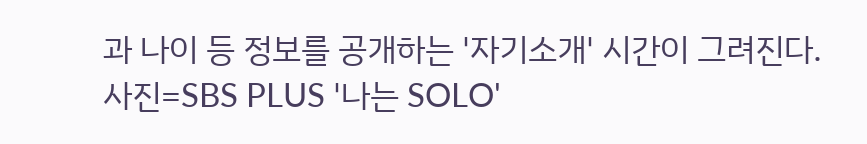과 나이 등 정보를 공개하는 '자기소개' 시간이 그려진다.
사진=SBS PLUS '나는 SOLO'